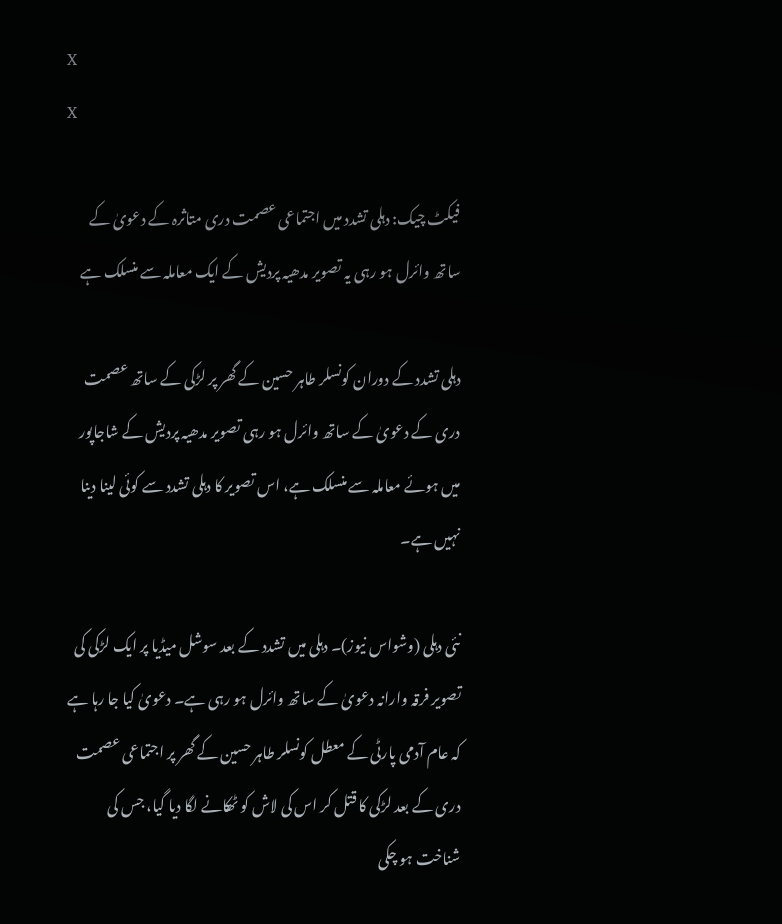X
X

فیکٹ چیک: دہلی تشدد میں اجتماعی عصمت دری متاثرہ کے دعویٰ کے ساتھ وائرل ہو رہی یہ تصویر مدھیہ پردیش کے ایک معاملہ سے منسلک ہے

دہلی تشدد کے دوران کونسلر طاہر حسین کے گھر پر لڑکی کے ساتھ عصمت دری کے دعویٰ کے ساتھ وائرل ہو رہی تصویر مدھیہ پردیش کے شاجاپور میں ہوئے معاملہ سے منسلک ہے، اس تصویر کا دہلی تشدد سے کوئی لینا دینا نہیں ہے۔

نئی دہلی (وشواس نیوز)۔ دہلی میں تشدد کے بعد سوشل میڈیا پر ایک لڑکی کی تصویر فرقہ وارانہ دعویٰ کے ساتھ وائرل ہو رہی ہے۔ دعویٰ کیا جا رہا ہے کہ عام آدمی پارٹی کے معطل کونسلر طاہر حسین کے گھر پر اجتماعی عصمت دری کے بعد لڑکی کا قتل کر اس کی لاش کو ٹھکانے لگا دیا گیا، جس کی شناخت ہو چکی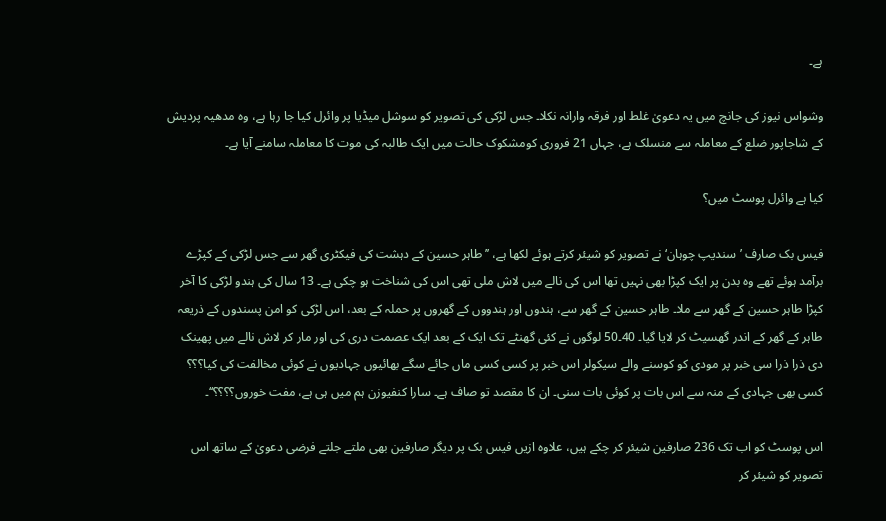ہے۔

وشواس نیوز کی جانچ میں یہ دعویٰ غلط اور فرقہ وارانہ نکلا۔ جس لڑکی کی تصویر کو سوشل میڈیا پر وائرل کیا جا رہا ہے، وہ مدھیہ پردیش کے شاجاپور ضلع کے معاملہ سے منسلک ہے، جہاں 21 فروری کومشکوک حالت میں ایک طالبہ کی موت کا معاملہ سامنے آیا ہے۔

کیا ہے وائرل پوسٹ میں؟

فیس بک صارف ’سندیپ چوہان‘ نے تصویر کو شیئر کرتے ہوئے لکھا ہے، ’’طاہر حسین کے دہشت کی فیکٹری گھر سے جس لڑکی کے کپڑے برآمد ہوئے تھے وہ بدن پر ایک کپڑا بھی نہیں تھا اس کی نالے میں لاش ملی تھی اس کی شناخت ہو چکی ہے۔ 13 سال کی ہندو لڑکی کا آخر کپڑا طاہر حسین کے گھر سے ملا۔ طاہر حسین کے گھر سے، ہندوں اور ہندووں کے گھروں پر حملہ کے بعد، اس لڑکی کو امن پسندوں کے ذریعہ طاہر کے گھر کے اندر گھسیٹ کر لایا گیا۔ 40۔50 لوگوں نے کئی گھنٹے تک ایک کے بعد ایک عصمت دری کی اور مار کر لاش نالے میں پھینک دی ذرا ذرا سی خبر پر مودی کو کوسنے والے سیکولر اس خبر پر کسی کسی ماں جائے سگے بھائیوں جہادیوں نے کوئی مخالفت کی کیا؟؟؟ کسی بھی جہادی کے منہ سے اس بات پر کوئی بات سنی۔ ان کا مقصد تو صاف ہے۔ سارا کنفیوزن ہم میں ہی ہے، مفت خوروں؟؟؟؟‘‘۔

اس پوسٹ کو اب تک 236 صارفین شیئر کر چکے ہیں، علاوہ ازیں فیس بک پر دیگر صارفین بھی ملتے جلتے فرضی دعویٰ کے ساتھ اس تصویر کو شیئر کر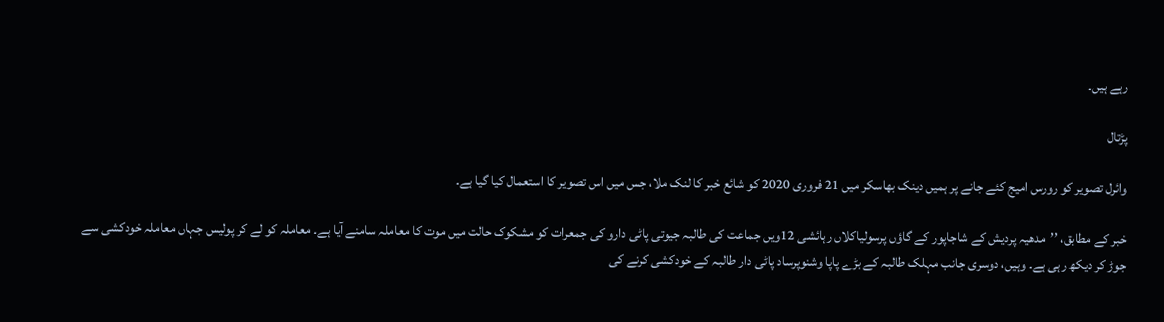رہے ہیں۔

پڑتال

وائرل تصویر کو رورس امیج کئے جانے پر ہمیں دینک بھاسکر میں 21 فروری 2020 کو شائع خبر کا لنک ملا، جس میں اس تصویر کا استعمال کیا گیا ہے۔

خبر کے مطابق، ’’مدھیہ پردیش کے شاجاپور کے گاؤں پرسولیاکلاں رہائشی 12ویں جماعت کی طالبہ جیوتی پاٹی دارو کی جمعرات کو مشکوک حالت میں موت کا معاملہ سامنے آیا ہے۔ معاملہ کو لے کر پولیس جہاں معاملہ خودکشی سے جوڑ کر دیکھ رہی ہے۔ وہیں، دوسری جانب مہلک طالبہ کے بڑے پاپا وشنوپرساد پاٹی دار طالبہ کے خودکشی کرنے کی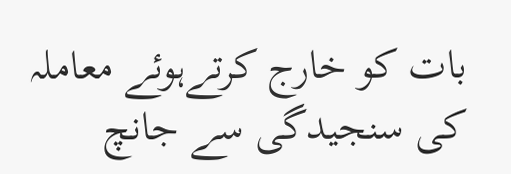بات کو خارج کرتےہوئے معاملہ کی سنجیدگی سے جانچ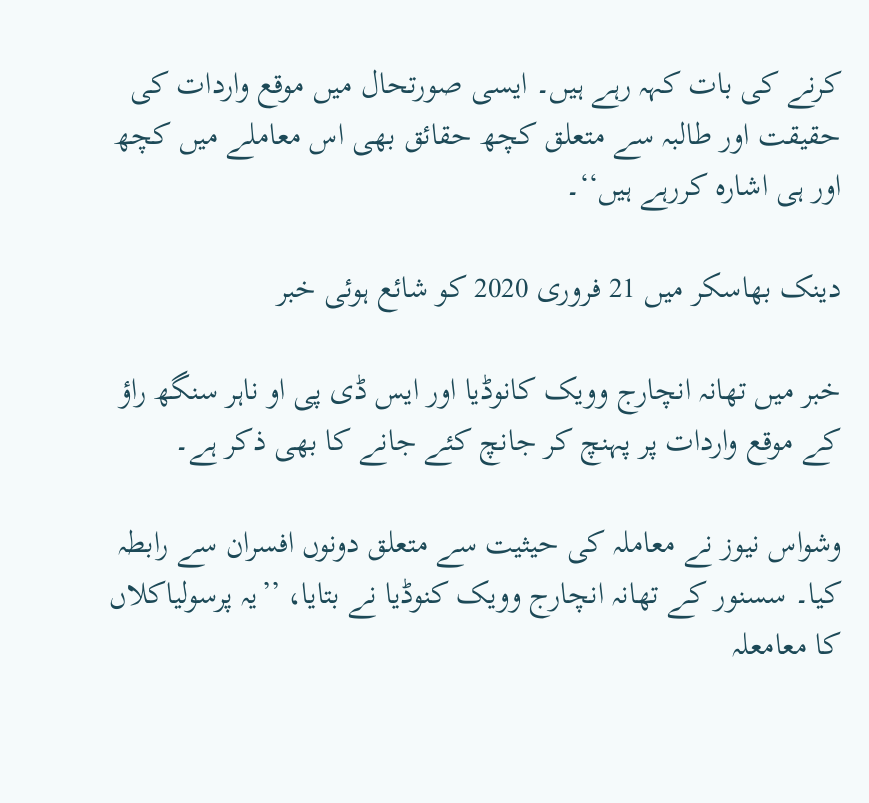کرنے کی بات کہہ رہے ہیں۔ ایسی صورتحال میں موقع واردات کی حقیقت اور طالبہ سے متعلق کچھ حقائق بھی اس معاملے میں کچھ اور ہی اشارہ کررہے ہیں‘‘۔

دینک بھاسکر میں 21 فروری 2020 کو شائع ہوئی خبر

خبر میں تھانہ انچارج وویک کانوڈیا اور ایس ڈی پی او ناہر سنگھ راؤ کے موقع واردات پر پہنچ کر جانچ کئے جانے کا بھی ذکر ہے۔

وشواس نیوز نے معاملہ کی حیثیت سے متعلق دونوں افسران سے رابطہ کیا۔ سسنور کے تھانہ انچارج وویک کنوڈیا نے بتایا، ’’یہ پرسولیاکلاں کا معامعلہ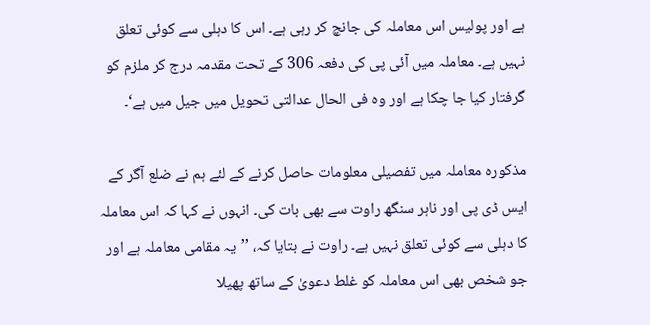ہے اور پولیس اس معاملہ کی جانچ کر رہی ہے۔ اس کا دہلی سے کوئی تعلق نہیں ہے۔ معاملہ میں آئی پی کی دفعہ 306 کے تحت مقدمہ درج کر ملزم کو گرفتار کیا جا چکا ہے اور وہ فی الحال عدالتی تحویل میں جیل میں ہے‘۔

مذکورہ معاملہ میں تفصیلی معلومات حاصل کرنے کے لئے ہم نے ضلع آگر کے ایس ڈی پی اور ناہر سنگھ راوت سے بھی بات کی۔ انہوں نے کہا کہ اس معاملہ کا دہلی سے کوئی تعلق نہیں ہے۔ راوت نے بتایا کہ، ’’یہ مقامی معاملہ ہے اور جو شخص بھی اس معاملہ کو غلط دعویٰ کے ساتھ پھیلا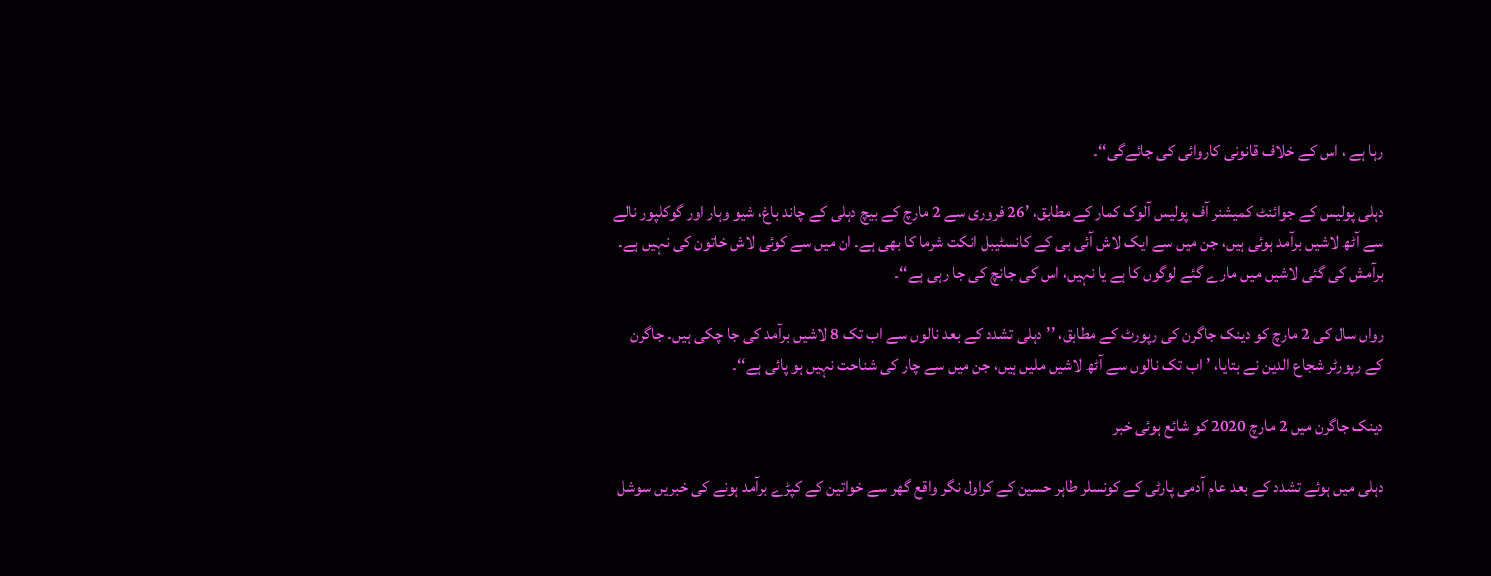رہا ہے ، اس کے خلاف قانونی کاروائی کی جائےگی‘‘۔

دہلی پولیس کے جوائنٹ کمیشنر آف پولیس آلوک کمار کے مطابق، ’26 فروری سے 2 مارچ کے بیچ دہلی کے چاند باغ، شیو وہار اور گوکلپور نالے سے آٹھ لاشیں برآمد ہوئی ہیں، جن میں سے ایک لاش آئی بی کے کانسٹیبل انکت شرما کا بھی ہے۔ ان میں سے کوئی لاش خاتون کی نہیں ہے۔ برآمش کی گئی لاشیں میں مارے گئے لوگوں کا ہے یا نہیں، اس کی جانچ کی جا رہی ہے‘‘۔

رواں سال کی 2 مارچ کو دینک جاگرن کی رپورٹ کے مطابق، ’’دہلی تشدد کے بعد نالوں سے اب تک 8 لاشیں برآمد کی جا چکی ہیں۔ جاگرن کے رپورٹر شجاع الدین نے بتایا، ’اب تک نالوں سے آٹھ لاشیں ملیں ہیں، جن میں سے چار کی شناحت نہیں ہو پائی ہے‘‘۔

دینک جاگرن میں 2 مارچ 2020 کو شائع ہوئی خبر

دہلی میں ہوئے تشدد کے بعد عام آدمی پارٹی کے کونسلر طاہر حسین کے کراول نگر واقع گھر سے خواتین کے کپڑے برآمد ہونے کی خبریں سوشل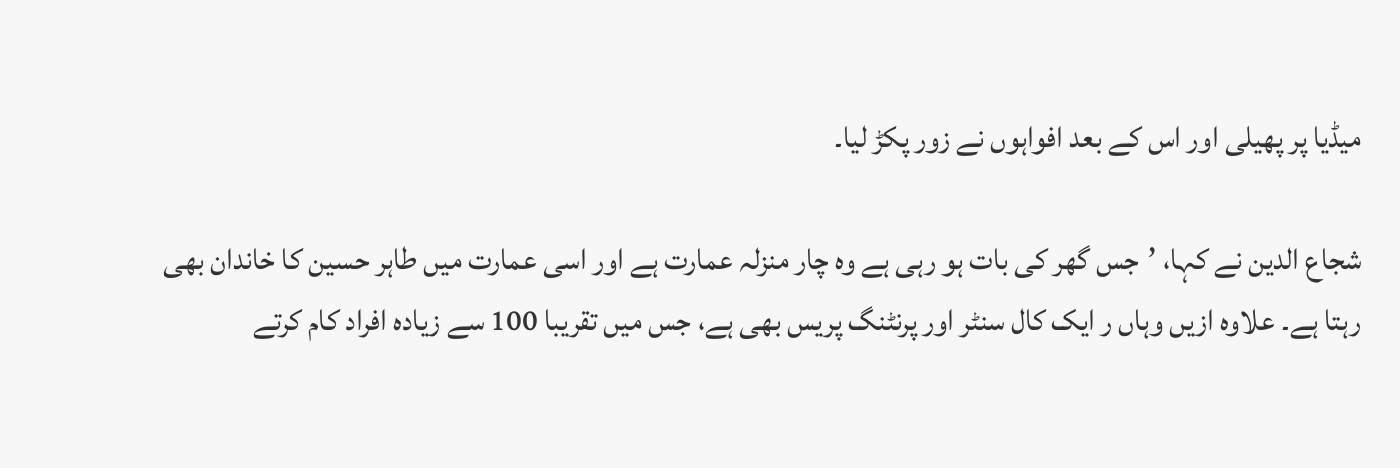میڈیا پر پھیلی اور اس کے بعد افواہوں نے زور پکڑ لیا۔

شجاع الدین نے کہا، ’جس گھر کی بات ہو رہی ہے وہ چار منزلہ عمارت ہے اور اسی عمارت میں طاہر حسین کا خاندان بھی رہتا ہے۔ علاوہ ازیں وہاں ر ایک کال سنٹر اور پرنٹنگ پریس بھی ہے، جس میں تقریبا 100 سے زیادہ افراد کام کرتے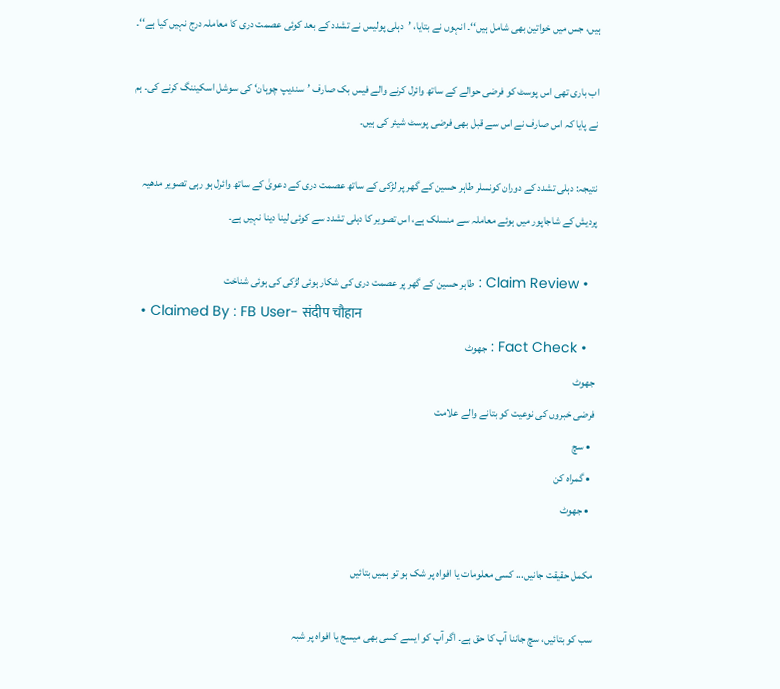ہیں، جس میں خواتین بھی شامل ہیں‘‘۔ انہوں نے بتایا، ’دہلی پولیس نے تشدد کے بعد کوئی عصمت دری کا معاملہ درج نہیں کیا ہے‘‘۔

اب باری تھی اس پوسٹ کو فرضی حوالے کے ساتھ وائرل کرنے والے فیس بک صارف ’سندیپ چوہان‘ کی سوشل اسکیننگ کرنے کی۔ ہم نے پایا کہ اس صارف نے اس سے قبل بھی فرضی پوسٹ شیئر کی ہیں۔

نتیجہ: دہلی تشدد کے دوران کونسلر طاہر حسین کے گھر پر لڑکی کے ساتھ عصمت دری کے دعویٰ کے ساتھ وائرل ہو رہی تصویر مدھیہ پردیش کے شاجاپور میں ہوئے معاملہ سے منسلک ہے، اس تصویر کا دہلی تشدد سے کوئی لینا دینا نہیں ہے۔

  • Claim Review : طاہر حسین کے گھر پر عصمت دری کی شکار ہوئی لڑکی کی ہوئی شناخت
  • Claimed By : FB User- संदीप चौहान
  • Fact Check : جھوٹ
جھوٹ
فرضی خبروں کی نوعیت کو بتانے والے علامت
  • سچ
  • گمراہ کن
  • جھوٹ

مکمل حقیقت جانیں... کسی معلومات یا افواہ پر شک ہو تو ہمیں بتائیں

سب کو بتائیں، سچ جاننا آپ کا حق ہے۔ اگر آپ کو ایسے کسی بھی میسج یا افواہ پر شبہ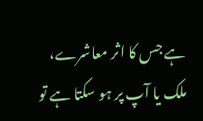ہے جس کا اثر معاشرے، ملک یا آپ پر ہو سکتا ہے تو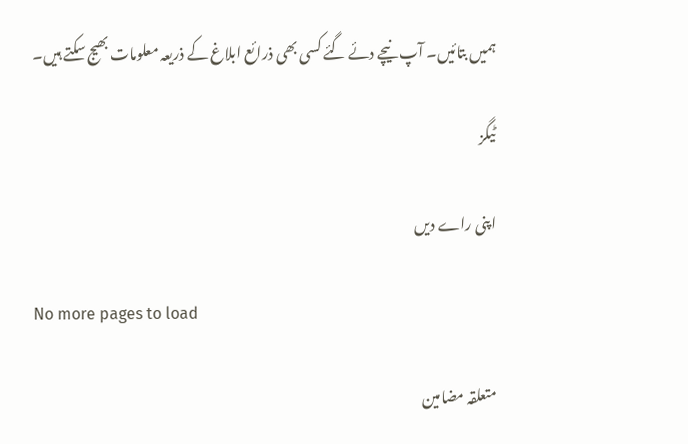ہمیں بتائیں۔ آپ نیچے دئے گئے کسی بھی ذرائع ابلاغ کے ذریعہ معلومات بھیج سکتے ہیں۔

ٹیگز

اپنی راے دیں

No more pages to load

متعلقہ مضامین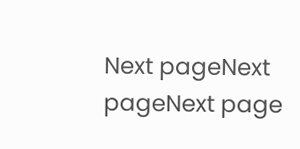Next pageNext pageNext page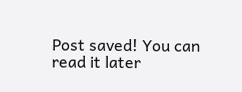Post saved! You can read it later